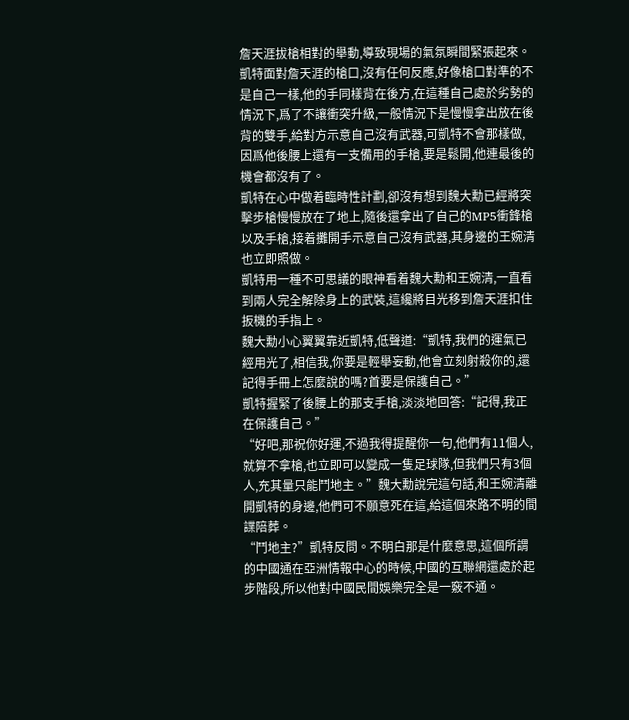詹天涯拔槍相對的舉動,導致現場的氣氛瞬間緊張起來。
凱特面對詹天涯的槍口,沒有任何反應,好像槍口對準的不是自己一樣,他的手同樣背在後方,在這種自己處於劣勢的情況下,爲了不讓衝突升級,一般情況下是慢慢拿出放在後背的雙手,給對方示意自己沒有武器,可凱特不會那樣做,因爲他後腰上還有一支備用的手槍,要是鬆開,他連最後的機會都沒有了。
凱特在心中做着臨時性計劃,卻沒有想到魏大勳已經將突擊步槍慢慢放在了地上,隨後還拿出了自己的MP5衝鋒槍以及手槍,接着攤開手示意自己沒有武器,其身邊的王婉清也立即照做。
凱特用一種不可思議的眼神看着魏大勳和王婉清,一直看到兩人完全解除身上的武裝,這纔將目光移到詹天涯扣住扳機的手指上。
魏大勳小心翼翼靠近凱特,低聲道:“凱特,我們的運氣已經用光了,相信我,你要是輕舉妄動,他會立刻射殺你的,還記得手冊上怎麼說的嗎?首要是保護自己。”
凱特握緊了後腰上的那支手槍,淡淡地回答:“記得,我正在保護自己。”
“好吧,那祝你好運,不過我得提醒你一句,他們有11個人,就算不拿槍,也立即可以變成一隻足球隊,但我們只有3個人,充其量只能鬥地主。”魏大勳說完這句話,和王婉清離開凱特的身邊,他們可不願意死在這,給這個來路不明的間諜陪葬。
“鬥地主?”凱特反問。不明白那是什麼意思,這個所謂的中國通在亞洲情報中心的時候,中國的互聯網還處於起步階段,所以他對中國民間娛樂完全是一竅不通。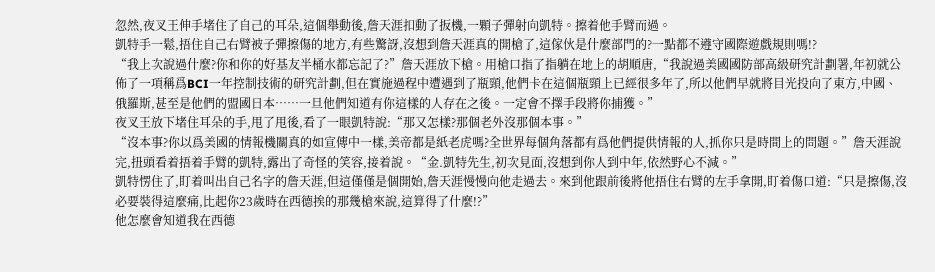忽然,夜叉王伸手堵住了自己的耳朵,這個舉動後,詹天涯扣動了扳機,一顆子彈射向凱特。擦着他手臂而過。
凱特手一鬆,捂住自己右臂被子彈擦傷的地方,有些驚訝,沒想到詹天涯真的開槍了,這傢伙是什麼部門的?一點都不遵守國際遊戲規則嗎!?
“我上次說過什麼?你和你的好基友半桶水都忘記了?”詹天涯放下槍。用槍口指了指躺在地上的胡順唐,“我說過美國國防部高級研究計劃署,年初就公佈了一項稱爲BCI一年控制技術的研究計劃,但在實施過程中遭遇到了瓶頸,他們卡在這個瓶頸上已經很多年了,所以他們早就將目光投向了東方,中國、俄羅斯,甚至是他們的盟國日本……一旦他們知道有你這樣的人存在之後。一定會不擇手段將你捕獲。”
夜叉王放下堵住耳朵的手,甩了甩後,看了一眼凱特說:“那又怎樣?那個老外沒那個本事。”
“沒本事?你以爲美國的情報機關真的如宣傳中一樣,美帝都是紙老虎嗎?全世界每個角落都有爲他們提供情報的人,抓你只是時間上的問題。”詹天涯說完,扭頭看着捂着手臂的凱特,露出了奇怪的笑容,接着說。“金.凱特先生,初次見面,沒想到你人到中年,依然野心不減。”
凱特愣住了,盯着叫出自己名字的詹天涯,但這僅僅是個開始,詹天涯慢慢向他走過去。來到他跟前後將他捂住右臂的左手拿開,盯着傷口道:“只是擦傷,沒必要裝得這麼痛,比起你23歲時在西德挨的那幾槍來說,這算得了什麼!?”
他怎麼會知道我在西德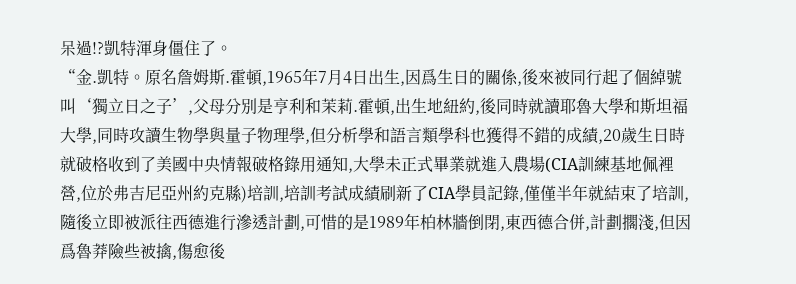呆過!?凱特渾身僵住了。
“金.凱特。原名詹姆斯.霍頓,1965年7月4日出生,因爲生日的關係,後來被同行起了個綽號叫‘獨立日之子’,父母分別是亨利和茉莉.霍頓,出生地紐約,後同時就讀耶魯大學和斯坦福大學,同時攻讀生物學與量子物理學,但分析學和語言類學科也獲得不錯的成績,20歲生日時就破格收到了美國中央情報破格錄用通知,大學未正式畢業就進入農場(CIA訓練基地佩裡營,位於弗吉尼亞州約克縣)培訓,培訓考試成績刷新了CIA學員記錄,僅僅半年就結束了培訓,隨後立即被派往西德進行滲透計劃,可惜的是1989年柏林牆倒閉,東西德合併,計劃擱淺,但因爲魯莽險些被擒,傷愈後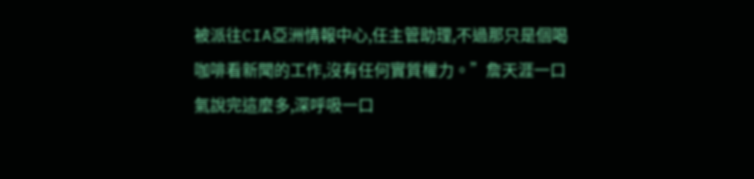被派往CIA亞洲情報中心,任主管助理,不過那只是個喝咖啡看新聞的工作,沒有任何實質權力。”詹天涯一口氣說完這麼多,深呼吸一口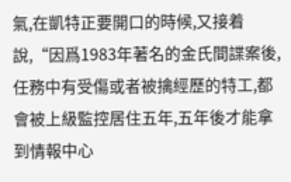氣,在凱特正要開口的時候,又接着說,“因爲1983年著名的金氏間諜案後,任務中有受傷或者被擒經歷的特工,都會被上級監控居住五年,五年後才能拿到情報中心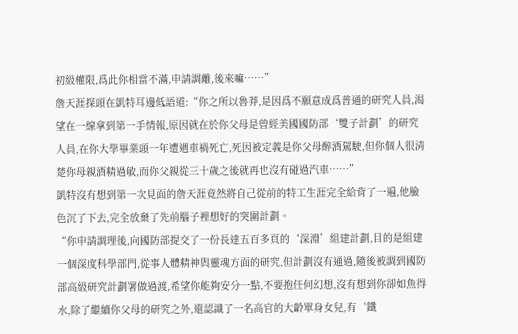初級權限,爲此你相當不滿,申請調離,後來嘛……”
詹天涯探頭在凱特耳邊低語道:“你之所以魯莽,是因爲不願意成爲普通的研究人員,渴望在一線拿到第一手情報,原因就在於你父母是曾經美國國防部‘雙子計劃’的研究人員,在你大學畢業頭一年遭遇車禍死亡,死因被定義是你父母醉酒駕駛,但你個人很清楚你母親酒精過敏,而你父親從三十歲之後就再也沒有碰過汽車……”
凱特沒有想到第一次見面的詹天涯竟然將自己從前的特工生涯完全給背了一遍,他臉色沉了下去,完全放棄了先前腦子裡想好的突圍計劃。
“你申請調理後,向國防部提交了一份長達五百多頁的‘深淵’組建計劃,目的是組建一個深度科學部門,從事人體精神與靈魂方面的研究,但計劃沒有通過,隨後被調到國防部高級研究計劃署做過渡,希望你能夠安分一點,不要抱任何幻想,沒有想到你卻如魚得水,除了繼續你父母的研究之外,還認識了一名高官的大齡單身女兒,有‘鐵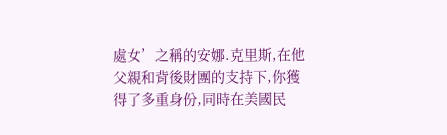處女’之稱的安娜.克里斯,在他父親和背後財團的支持下,你獲得了多重身份,同時在美國民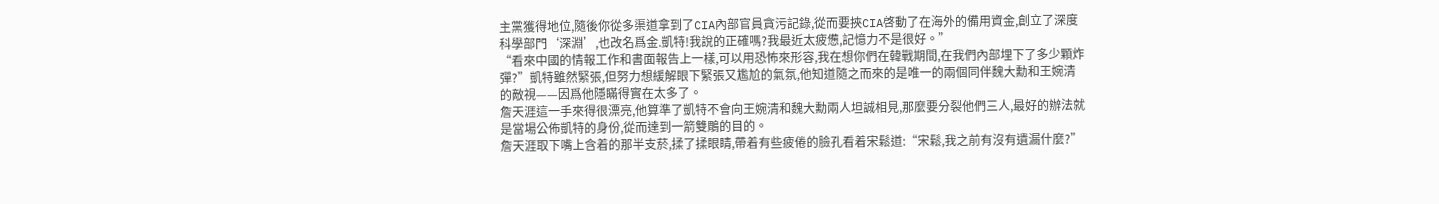主黨獲得地位,隨後你從多渠道拿到了CIA內部官員貪污記錄,從而要挾CIA啓動了在海外的備用資金,創立了深度科學部門‘深淵’,也改名爲金.凱特!我說的正確嗎?我最近太疲憊,記憶力不是很好。”
“看來中國的情報工作和書面報告上一樣,可以用恐怖來形容,我在想你們在韓戰期間,在我們內部埋下了多少顆炸彈?”凱特雖然緊張,但努力想緩解眼下緊張又尷尬的氣氛,他知道隨之而來的是唯一的兩個同伴魏大勳和王婉清的敵視——因爲他隱瞞得實在太多了。
詹天涯這一手來得很漂亮,他算準了凱特不會向王婉清和魏大勳兩人坦誠相見,那麼要分裂他們三人,最好的辦法就是當場公佈凱特的身份,從而達到一箭雙鵰的目的。
詹天涯取下嘴上含着的那半支菸,揉了揉眼睛,帶着有些疲倦的臉孔看着宋鬆道:“宋鬆,我之前有沒有遺漏什麼?”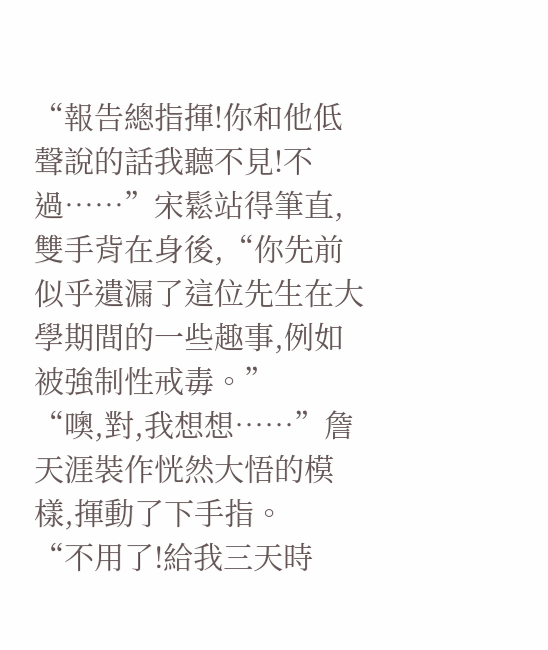“報告總指揮!你和他低聲說的話我聽不見!不過……”宋鬆站得筆直,雙手背在身後,“你先前似乎遺漏了這位先生在大學期間的一些趣事,例如被強制性戒毒。”
“噢,對,我想想……”詹天涯裝作恍然大悟的模樣,揮動了下手指。
“不用了!給我三天時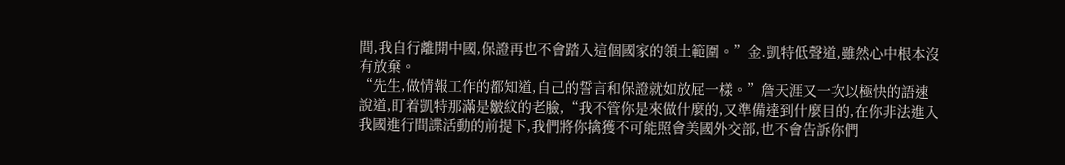間,我自行離開中國,保證再也不會踏入這個國家的領土範圍。”金.凱特低聲道,雖然心中根本沒有放棄。
“先生,做情報工作的都知道,自己的誓言和保證就如放屁一樣。”詹天涯又一次以極快的語速說道,盯着凱特那滿是皺紋的老臉,“我不管你是來做什麼的,又準備達到什麼目的,在你非法進入我國進行間諜活動的前提下,我們將你擒獲不可能照會美國外交部,也不會告訴你們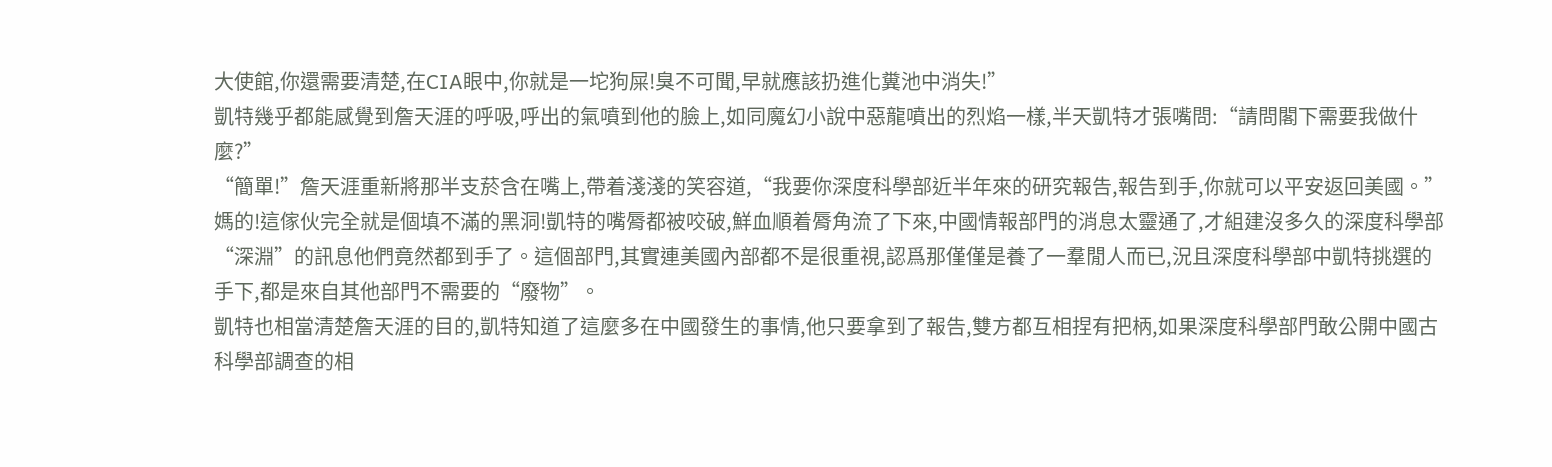大使館,你還需要清楚,在CIA眼中,你就是一坨狗屎!臭不可聞,早就應該扔進化糞池中消失!”
凱特幾乎都能感覺到詹天涯的呼吸,呼出的氣噴到他的臉上,如同魔幻小說中惡龍噴出的烈焰一樣,半天凱特才張嘴問:“請問閣下需要我做什麼?”
“簡單!”詹天涯重新將那半支菸含在嘴上,帶着淺淺的笑容道,“我要你深度科學部近半年來的研究報告,報告到手,你就可以平安返回美國。”
媽的!這傢伙完全就是個填不滿的黑洞!凱特的嘴脣都被咬破,鮮血順着脣角流了下來,中國情報部門的消息太靈通了,才組建沒多久的深度科學部“深淵”的訊息他們竟然都到手了。這個部門,其實連美國內部都不是很重視,認爲那僅僅是養了一羣閒人而已,況且深度科學部中凱特挑選的手下,都是來自其他部門不需要的“廢物”。
凱特也相當清楚詹天涯的目的,凱特知道了這麼多在中國發生的事情,他只要拿到了報告,雙方都互相捏有把柄,如果深度科學部門敢公開中國古科學部調查的相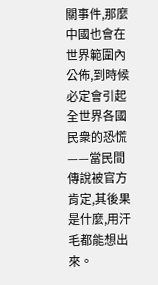關事件,那麼中國也會在世界範圍內公佈,到時候必定會引起全世界各國民衆的恐慌——當民間傳說被官方肯定,其後果是什麼,用汗毛都能想出來。